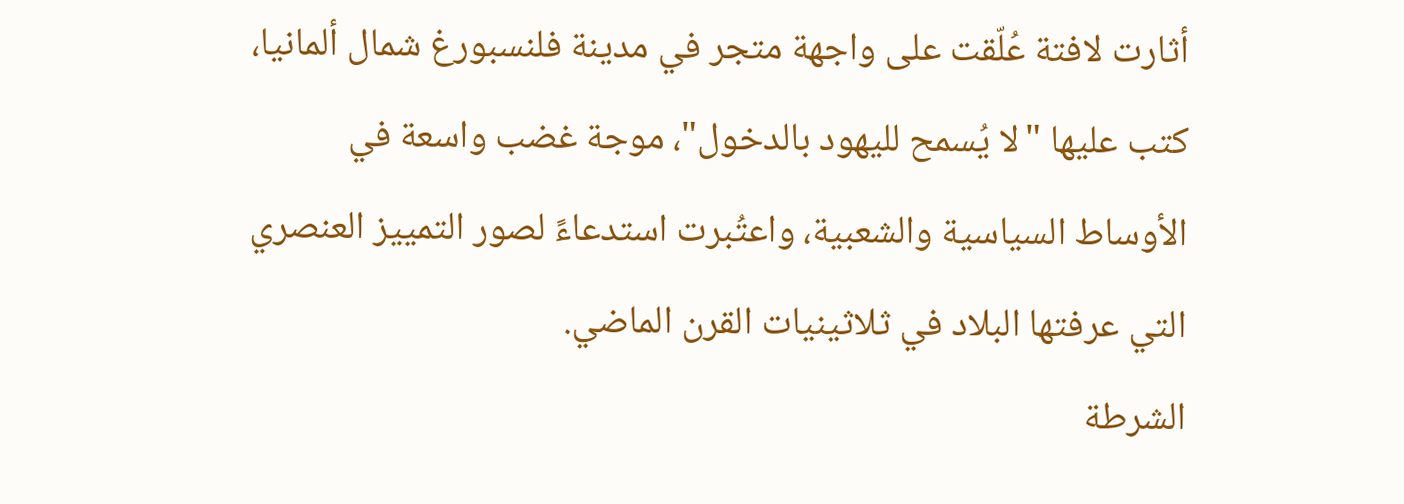أثارت لافتة عُلّقت على واجهة متجر في مدينة فلنسبورغ شمال ألمانيا، كتب عليها "لا يُسمح لليهود بالدخول"، موجة غضب واسعة في الأوساط السياسية والشعبية، واعتُبرت استدعاءً لصور التمييز العنصري التي عرفتها البلاد في ثلاثينيات القرن الماضي.
الشرطة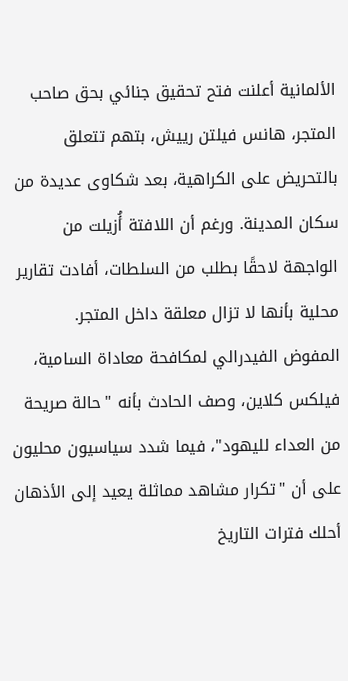الألمانية أعلنت فتح تحقيق جنائي بحق صاحب المتجر، هانس فيلتن رييش، بتهم تتعلق بالتحريض على الكراهية، بعد شكاوى عديدة من سكان المدينة. ورغم أن اللافتة أُزيلت من الواجهة لاحقًا بطلب من السلطات، أفادت تقارير محلية بأنها لا تزال معلقة داخل المتجر.
المفوض الفيدرالي لمكافحة معاداة السامية، فيلكس كلاين، وصف الحادث بأنه "حالة صريحة من العداء لليهود"، فيما شدد سياسيون محليون على أن "تكرار مشاهد مماثلة يعيد إلى الأذهان أحلك فترات التاريخ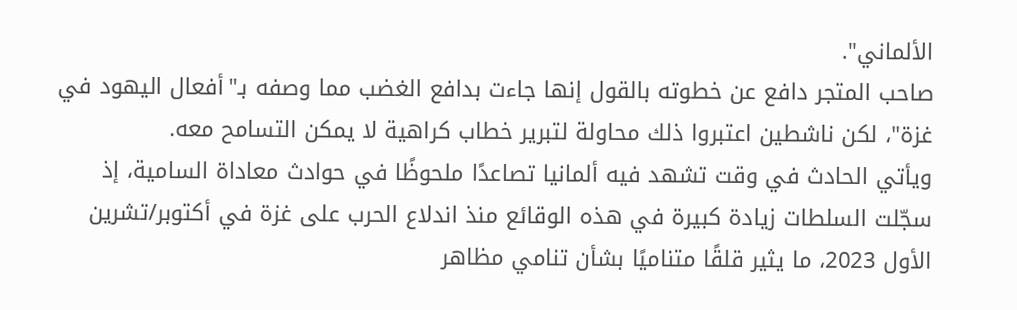الألماني".
صاحب المتجر دافع عن خطوته بالقول إنها جاءت بدافع الغضب مما وصفه بـ"أفعال اليهود في غزة"، لكن ناشطين اعتبروا ذلك محاولة لتبرير خطاب كراهية لا يمكن التسامح معه.
ويأتي الحادث في وقت تشهد فيه ألمانيا تصاعدًا ملحوظًا في حوادث معاداة السامية، إذ سجّلت السلطات زيادة كبيرة في هذه الوقائع منذ اندلاع الحرب على غزة في أكتوبر/تشرين الأول 2023، ما يثير قلقًا متناميًا بشأن تنامي مظاهر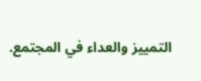التمييز والعداء في المجتمع.